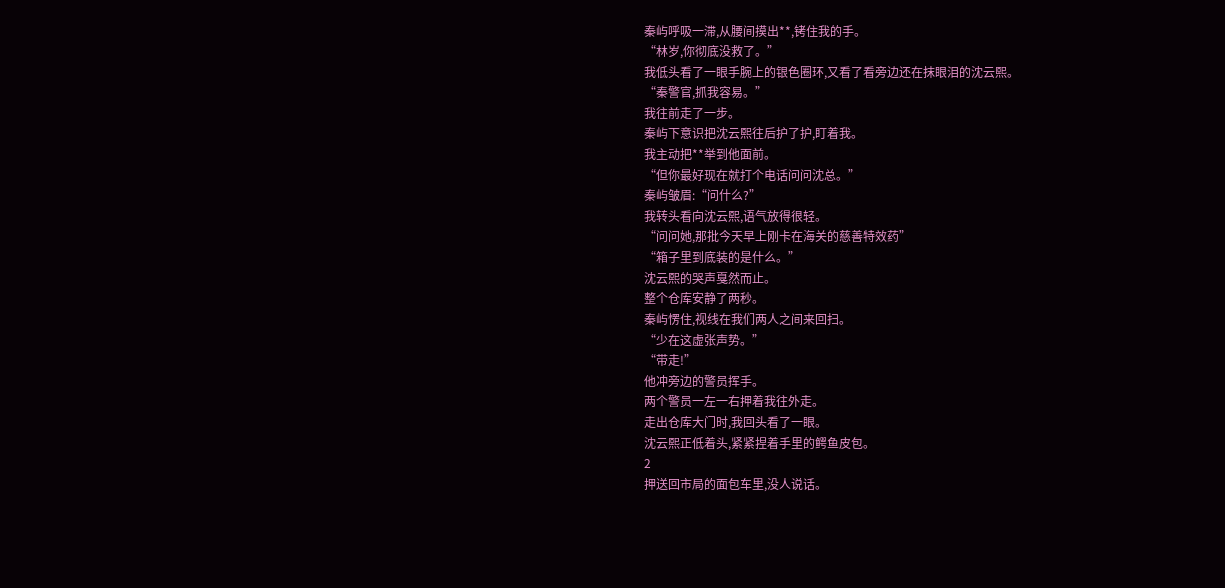秦屿呼吸一滞,从腰间摸出**,铐住我的手。
“林岁,你彻底没救了。”
我低头看了一眼手腕上的银色圈环,又看了看旁边还在抹眼泪的沈云熙。
“秦警官,抓我容易。”
我往前走了一步。
秦屿下意识把沈云熙往后护了护,盯着我。
我主动把**举到他面前。
“但你最好现在就打个电话问问沈总。”
秦屿皱眉:“问什么?”
我转头看向沈云熙,语气放得很轻。
“问问她,那批今天早上刚卡在海关的慈善特效药”
“箱子里到底装的是什么。”
沈云熙的哭声戛然而止。
整个仓库安静了两秒。
秦屿愣住,视线在我们两人之间来回扫。
“少在这虚张声势。”
“带走!”
他冲旁边的警员挥手。
两个警员一左一右押着我往外走。
走出仓库大门时,我回头看了一眼。
沈云熙正低着头,紧紧捏着手里的鳄鱼皮包。
2
押送回市局的面包车里,没人说话。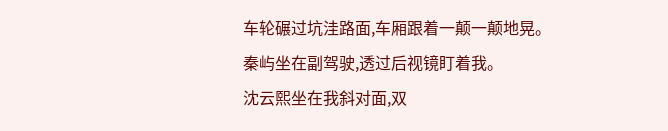车轮碾过坑洼路面,车厢跟着一颠一颠地晃。
秦屿坐在副驾驶,透过后视镜盯着我。
沈云熙坐在我斜对面,双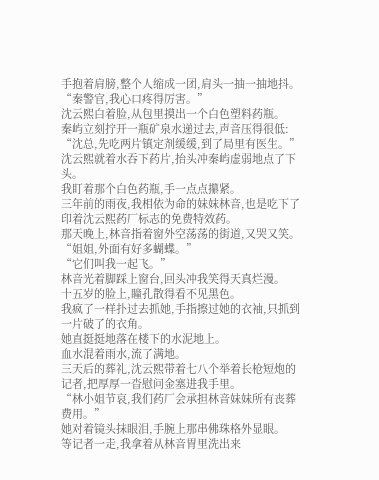手抱着肩膀,整个人缩成一团,肩头一抽一抽地抖。
“秦警官,我心口疼得厉害。”
沈云熙白着脸,从包里摸出一个白色塑料药瓶。
秦屿立刻拧开一瓶矿泉水递过去,声音压得很低:
“沈总,先吃两片镇定剂缓缓,到了局里有医生。”
沈云熙就着水吞下药片,抬头冲秦屿虚弱地点了下头。
我盯着那个白色药瓶,手一点点攥紧。
三年前的雨夜,我相依为命的妹妹林音,也是吃下了印着沈云熙药厂标志的免费特效药。
那天晚上,林音指着窗外空荡荡的街道,又哭又笑。
“姐姐,外面有好多蝴蝶。”
“它们叫我一起飞。”
林音光着脚踩上窗台,回头冲我笑得天真烂漫。
十五岁的脸上,瞳孔散得看不见黑色。
我疯了一样扑过去抓她,手指擦过她的衣袖,只抓到一片破了的衣角。
她直挺挺地落在楼下的水泥地上。
血水混着雨水,流了满地。
三天后的葬礼,沈云熙带着七八个举着长枪短炮的记者,把厚厚一沓慰问金塞进我手里。
“林小姐节哀,我们药厂会承担林音妹妹所有丧葬费用。”
她对着镜头抹眼泪,手腕上那串佛珠格外显眼。
等记者一走,我拿着从林音胃里洗出来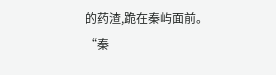的药渣,跪在秦屿面前。
“秦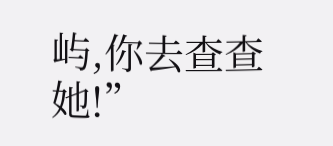屿,你去查查她!”